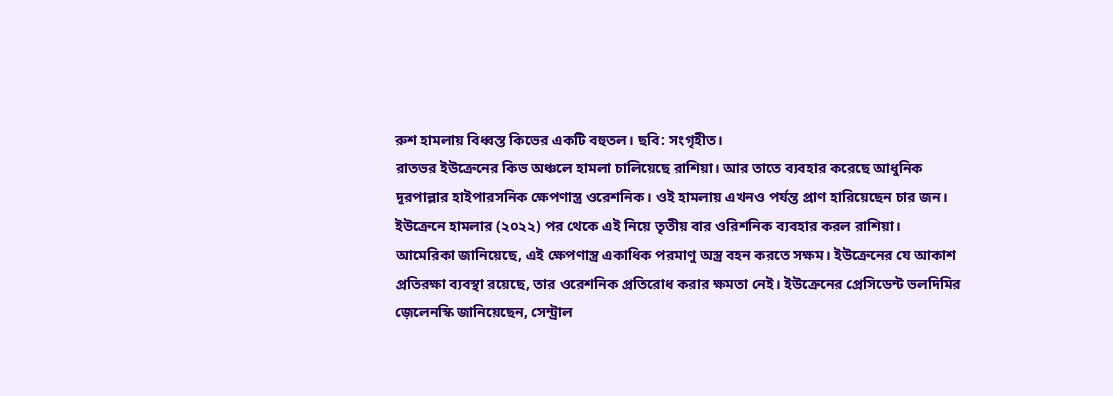রুশ হামলায় বিধ্বস্ত কিভের একটি বহুতল। ছবি: সংগৃহীত।
রাতভর ইউক্রেনের কিভ অঞ্চলে হামলা চালিয়েছে রাশিয়া। আর তাতে ব্যবহার করেছে আধুনিক দূরপাল্লার হাইপারসনিক ক্ষেপণাস্ত্র ওরেশনিক। ওই হামলায় এখনও পর্যন্ত প্রাণ হারিয়েছেন চার জন। ইউক্রেনে হামলার (২০২২) পর থেকে এই নিয়ে তৃতীয় বার ওরিশনিক ব্যবহার করল রাশিয়া।
আমেরিকা জানিয়েছে, এই ক্ষেপণাস্ত্র একাধিক পরমাণু অস্ত্র বহন করতে সক্ষম। ইউক্রেনের যে আকাশ প্রতিরক্ষা ব্যবস্থা রয়েছে, তার ওরেশনিক প্রতিরোধ করার ক্ষমতা নেই। ইউক্রেনের প্রেসিডেন্ট ভলদিমির জ়েলেনস্কি জানিয়েছেন, সেন্ট্রাল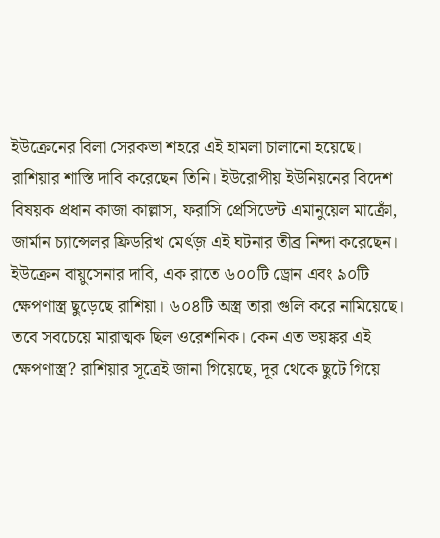ইউক্রেনের বিলা সেরকভা শহরে এই হামলা চালানো হয়েছে। রাশিয়ার শাস্তি দাবি করেছেন তিনি। ইউরোপীয় ইউনিয়নের বিদেশ বিষয়ক প্রধান কাজা কাল্লাস, ফরাসি প্রেসিডেন্ট এমানুয়েল মাক্রোঁ, জার্মান চ্যান্সেলর ফ্রিডরিখ মের্ৎজ় এই ঘটনার তীব্র নিন্দা করেছেন।
ইউক্রেন বায়ুসেনার দাবি, এক রাতে ৬০০টি ড্রোন এবং ৯০টি ক্ষেপণাস্ত্র ছুড়েছে রাশিয়া। ৬০৪টি অস্ত্র তারা গুলি করে নামিয়েছে। তবে সবচেয়ে মারাত্মক ছিল ওরেশনিক। কেন এত ভয়ঙ্কর এই ক্ষেপণাস্ত্র? রাশিয়ার সূত্রেই জানা গিয়েছে, দূর থেকে ছুটে গিয়ে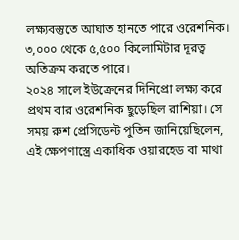লক্ষ্যবস্তুতে আঘাত হানতে পারে ওরেশনিক। ৩,০০০ থেকে ৫,৫০০ কিলোমিটার দূরত্ব অতিক্রম করতে পারে।
২০২৪ সালে ইউক্রেনের দিনিপ্রো লক্ষ্য করে প্রথম বার ওরেশনিক ছুড়েছিল রাশিয়া। সে সময় রুশ প্রেসিডেন্ট পুতিন জানিয়েছিলেন, এই ক্ষেপণাস্ত্রে একাধিক ওয়ারহেড বা মাথা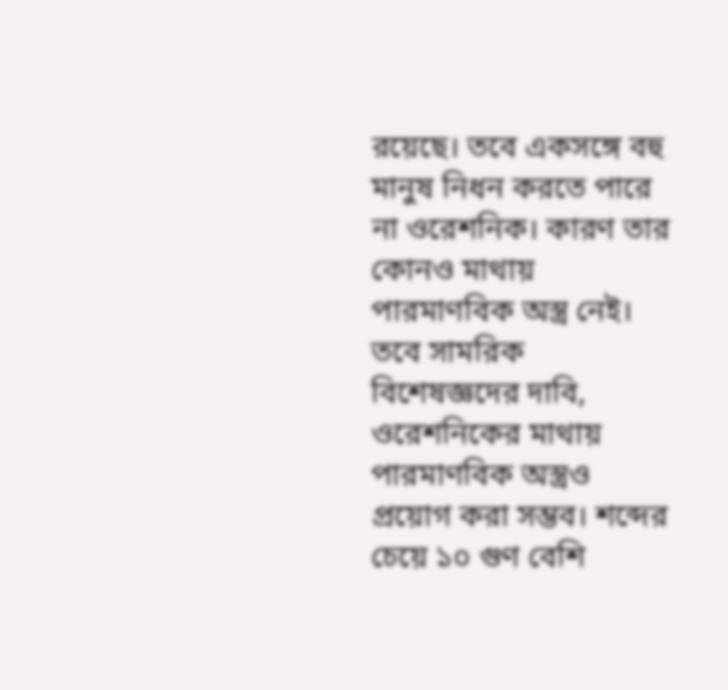রয়েছে। তবে একসঙ্গে বহু মানুষ নিধন করতে পারে না ওরেশনিক। কারণ তার কোনও মাথায় পারমাণবিক অস্ত্র নেই। তবে সামরিক বিশেষজ্ঞদের দাবি, ওরেশনিকের মাথায় পারমাণবিক অস্ত্রও প্রয়োগ করা সম্ভব। শব্দের চেয়ে ১০ গুণ বেশি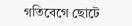গতিবেগে ছোটে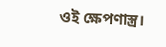ওই ক্ষেপণাস্ত্র।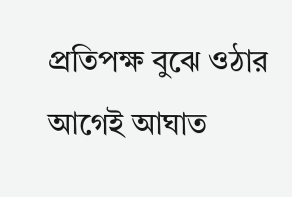প্রতিপক্ষ বুঝে ওঠার আগেই আঘাত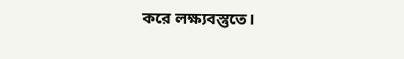করে লক্ষ্যবস্তুতে।